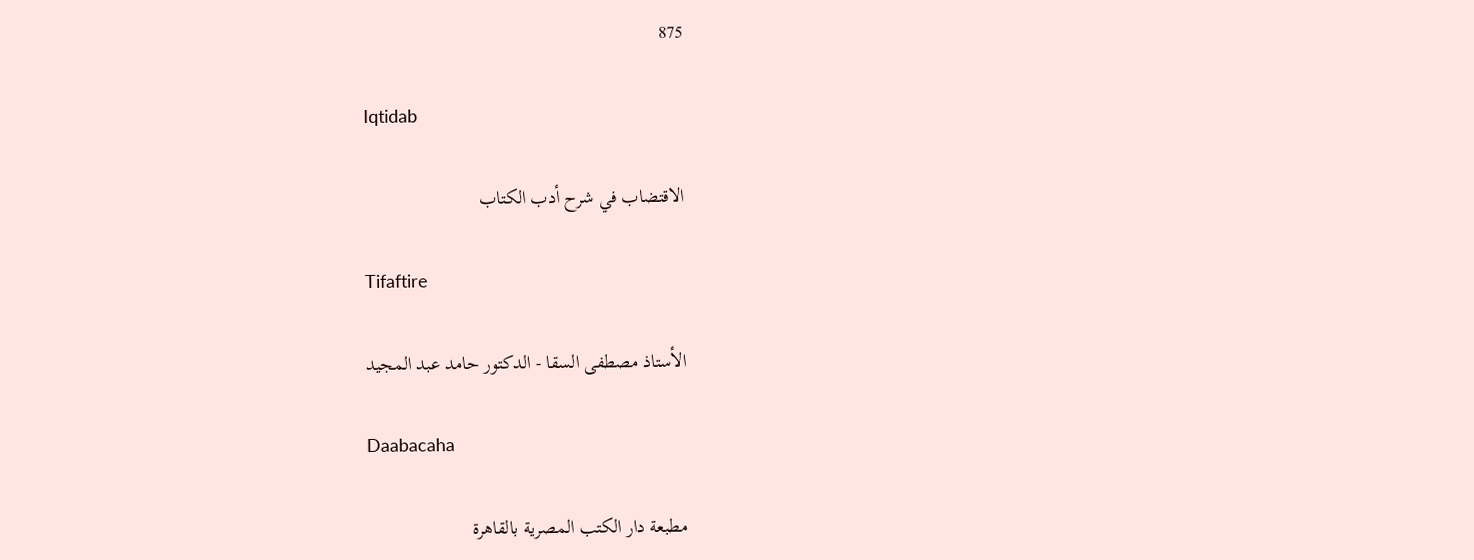875

Iqtidab

الاقتضاب في شرح أدب الكتاب

Tifaftire

الأستاذ مصطفى السقا - الدكتور حامد عبد المجيد

Daabacaha

مطبعة دار الكتب المصرية بالقاهرة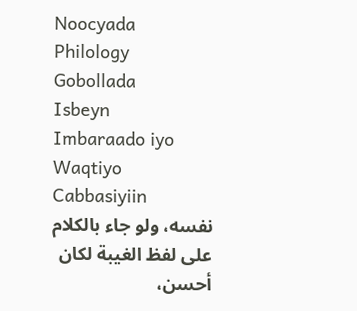Noocyada
Philology
Gobollada
Isbeyn
Imbaraado iyo Waqtiyo
Cabbasiyiin
نفسه، ولو جاء بالكلام على لفظ الغيبة لكان أحسن،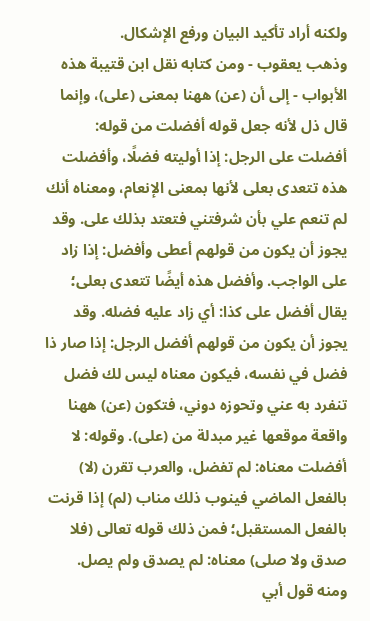ولكنه أراد تأكيد البيان ورفع الإشكال.
وذهب يعقوب - ومن كتابه نقل ابن قتيبة هذه الأبواب - إلى أن (عن) ههنا بمعنى (على)، وإنما قال ذل لأنه جعل قوله أفضلت من قوله: أفضلت على الرجل: إذا أوليته فضلًا، وأفضلت هذه تتعدى بعلى لأنها بمعنى الإنعام، ومعناه أنك لم تنعم علي بأن شرفتني فتعتد بذلك على. وقد يجوز أن يكون من قولهم أعطى وأفضل: إذا زاد على الواجب. وأفضل هذه أيضًا تتعدى بعلى؛ يقال أفضل على كذا: أي زاد عليه فضله. وقد يجوز أن يكون من قولهم أفضل الرجل: إذا صار ذا فضل في نفسه، فيكون معناه ليس لك فضل تنفرد به عني وتحوزه دوني، فتكون (عن) ههنا واقعة موقعها غير مبدلة من (على). وقوله: لا أفضلت معناه: لم تفضل، والعرب تقرن (لا) بالفعل الماضي فينوب ذلك مناب (لم) إذا قرنت بالفعل المستقبل؛ فمن ذلك قوله تعالى (فلا صدق ولا صلى) معناه: لم يصدق ولم يصل. ومنه قول أبي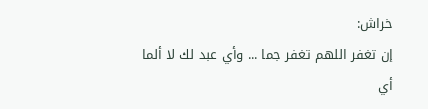خراش:
إن تغفر اللهم تغفر جما ... وأي عبد لك لا ألما
أي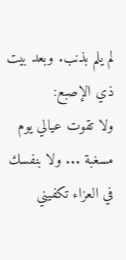لم يلم بذنب. وبعد بيت ذي الإصبع:
ولا تقوت عيالي يوم مسغبة ... ولا بنفسك في العزاء تكفيني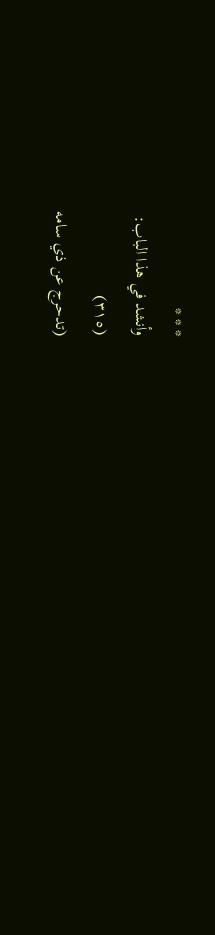* * *
وأنشد في هذا الباب:
(٣١٥)
(تدحرج عن ذي سامه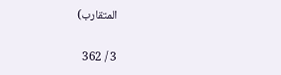المتقارب)

3 / 362